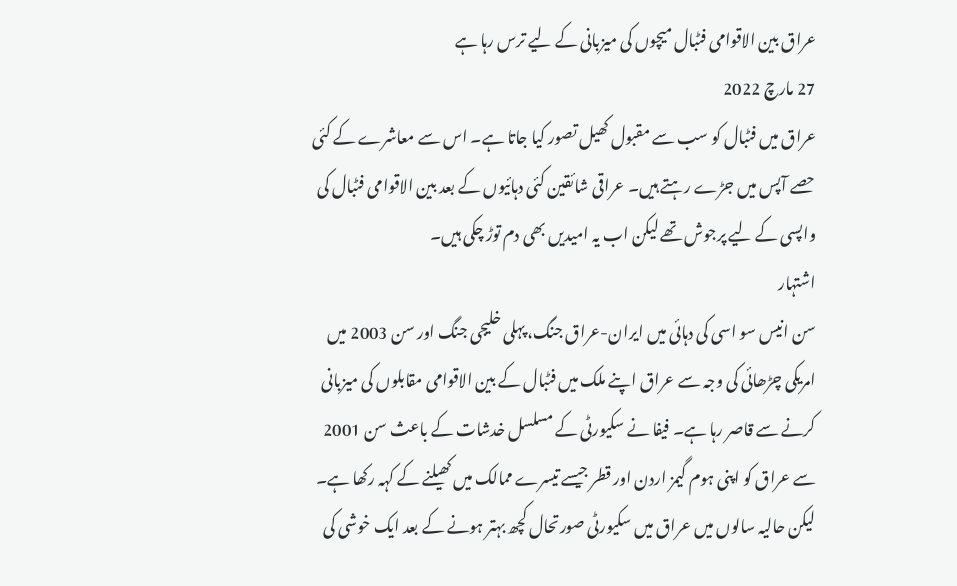عراق بین الاقوامی فٹبال میچوں کی میزبانی کے لیے ترس رہا ہے
27 مارچ 2022
عراق میں فٹبال کو سب سے مقبول کھیل تصور کیا جاتا ہے۔ اس سے معاشرے کے کئی حصے آپس میں جڑے رہتے ہیں۔ عراقی شائقین کئی دہائیوں کے بعد بین الاقوامی فٹبال کی واپسی کے لیے پرجوش تھے لیکن اب یہ امیدیں بھی دم توڑ چکی ہیں۔
اشتہار
سن انیس سو اسی کی دہائی میں ایران-عراق جنگ، پہلی خلیجی جنگ اور سن 2003 میں امریکی چڑھائی کی وجہ سے عراق اپنے ملک میں فٹبال کے بین الاقوامی مقابلوں کی میزبانی کرنے سے قاصر رہا ہے۔ فیفا نے سکیورٹی کے مسلسل خدشات کے باعث سن 2001 سے عراق کو اپنی ہوم گیمز اردن اور قطر جیسے تیسرے ممالک میں کھیلنے کے کہہ رکھا ہے۔
لیکن حالیہ سالوں میں عراق میں سکیورٹی صورتحال کچھ بہتر ہونے کے بعد ایک خوشی کی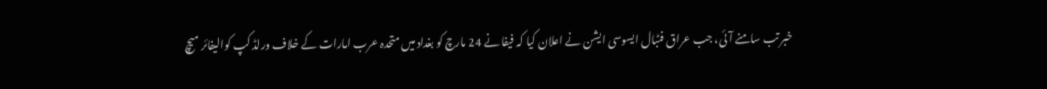خبر تب سامنے آئی، جب عراق فٹبال ایسوسی ایشن نے اعلان کیا کہ فیفا نے 24 مارچ کو بغداد میں متحدہ عرب امارات کے خلاف ورلڈ کپ کوالیفائر میچ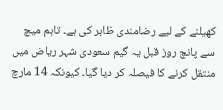کھیلنے کے لیے رضامندی ظاہر کی ہے۔ تاہم میچ سے پانچ روز قبل یہ گیم سعودی شہر ریاض میں منتقل کرنے کا فیصلہ کر دیا گیا۔ کیونکہ 14 مارچ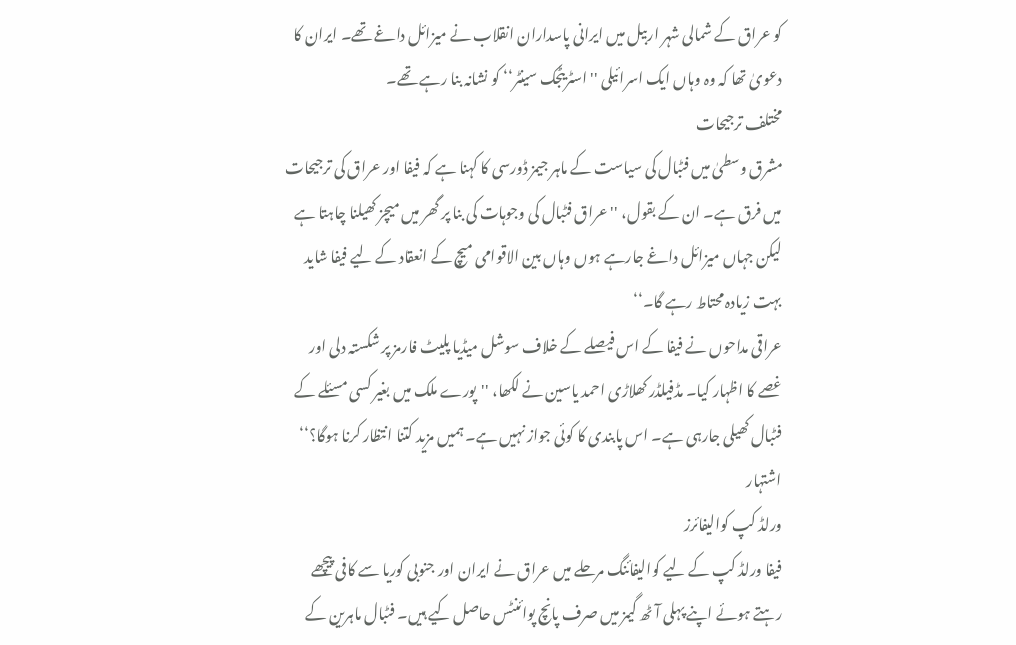کو عراق کے شمالی شہر اربیل میں ایرانی پاسداران انقلاب نے میزائل داغے تھے۔ ایران کا دعویٰ تھا کہ وہ وہاں ایک اسرائیلی ''اسٹریٹجک سینٹر‘‘ کو نشانہ بنا رہے تھے۔
مختلف ترجیحات
مشرق وسطیٰ میں فٹبال کی سیاست کے ماہر جیمز ڈورسی کا کہنا ہے کہ فیفا اور عراق کی ترجیحات میں فرق ہے۔ ان کے بقول، ''عراق فٹبال کی وجوہات کی بنا پر گھر میں میچز کھیلنا چاہتا ہے لیکن جہاں میزائل داغے جارہے ہوں وہاں بین الاقوامی میچ کے انعقاد کے لیے فیفا شاید بہت زیادہ محتاط رہے گا۔‘‘
عراقی مداحوں نے فیفا کے اس فیصلے کے خلاف سوشل میڈیا پلیٹ فارمز پر شکستہ دلی اور غصے کا اظہار کیا۔ مڈفیلڈر کھلاڑی احمد یاسین نے لکھا، ''پورے ملک میں بغیر کسی مسئلے کے فٹبال کھیلی جارہی ہے۔ اس پابندی کا کوئی جواز نہیں ہے۔ ہمیں مزید کتنا انتظار کرنا ہوگا؟‘‘
اشتہار
ورلڈ کپ کوالیفائرز
فیفا ورلڈ کپ کے لیے کوالیفائنگ مرحلے میں عراق نے ایران اور جنوبی کوریا سے کافی پیچھے رہتے ہوئے اپنے پہلی آٹھ گیمز میں صرف پانچ پوائنٹس حاصل کیے ہیں۔ فٹبال ماہرین کے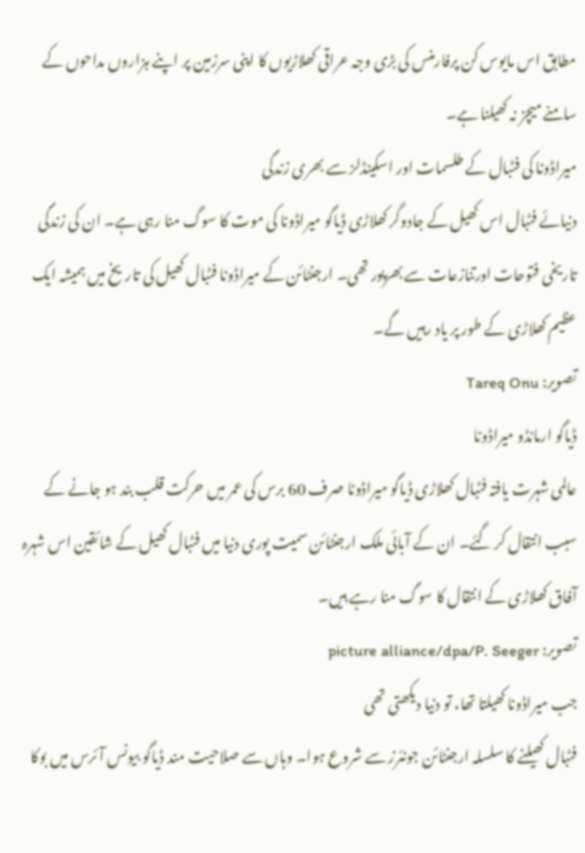مطابق اس مایوس کن پرفارمنس کی بڑی وجہ عراقی کھلاڑیوں کا اپنی سرزمین پر اپنے ہزاروں مداحوں کے سامنے میچز نہ کھیلنا ہے۔
میراڈونا کی فٹبال کے طلسمات اور اسکینڈلز سے بھری زندگی
دنیائے فٹبال اس کھیل کے جادوگر کھلاڑی ڈیاگو میراڈونا کی موت کا سوگ منا رہی ہے۔ ان کی زندگی تاریخی فتوحات اورتنازعات سے بھرپور تھی۔ ارجنٹائن کے میراڈونا فٹبال کھیل کی تاریخ میں ہمیشہ ایک عظیم کھلاڑی کے طور پر یاد رہیں گے۔
تصویر: Tareq Onu
ڈیاگو ارمانڈو میراڈونا
عالمی شہرت یافتہ فٹبال کھلاڑی ڈیاگو میراڈونا صرف 60 برس کی عمر میں حرکت قلب بند ہو جانے کے سبب انتقال کر گئے۔ ان کے آبائی ملک ارجنٹائن سمیت پوری دنیا میں فٹبال کھیل کے شائقین اس شہرہ آفاق کھلاڑی کے انتقال کا سوگ منا رہے ہیں۔
تصویر: picture alliance/dpa/P. Seeger
جب میراڈونا کھیلتا تھا، تو دنیا دیکھتی تھی
فٹبال کھیلنے کا سلسلہ ارجنٹائن جونئرز سے شروع ہوا۔ وہاں سے صلاحیت مند ڈیاگو بیونس آئرس میں بوکا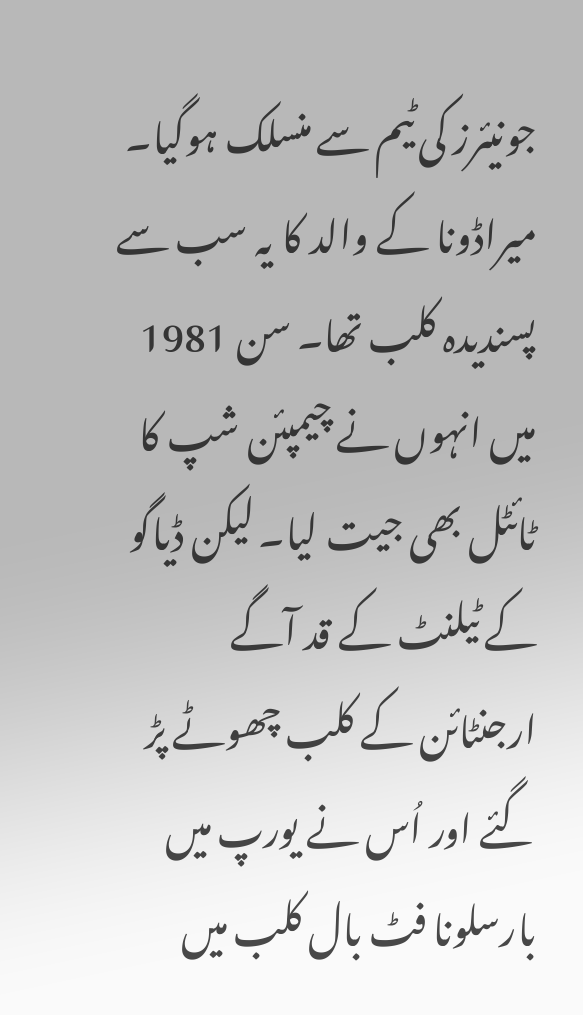جونیئرز کی ٹیم سے منسلک ہوگیا۔ میراڈونا کے والد کا یہ سب سے پسندیدہ کلب تھا۔ سن 1981 میں انہوں نے چیمپئن شپ کا ٹائٹل بھی جیت لیا۔ لیکن ڈیاگو کے ٹیلنٹ کے قد آگے ارجنٹائن کے کلب چھوٹے پڑ گئے اور اُس نے یورپ میں بارسلونا فٹ بال کلب میں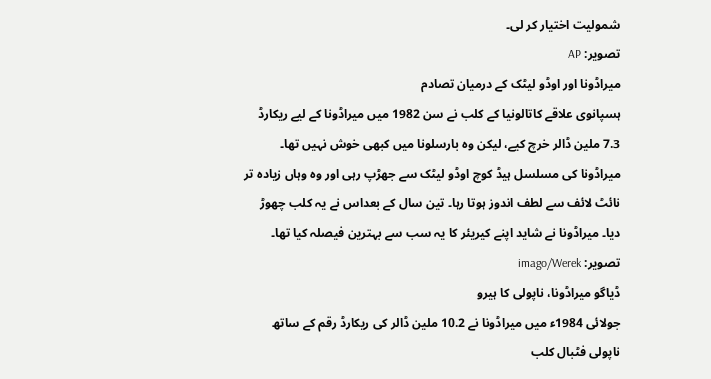شمولیت اختیار کر لی۔
تصویر: AP
میراڈونا اور اوڈو لیٹک کے درمیان تصادم
ہسپانوی علاقے کاتالونیا کے کلب نے سن 1982 میں میراڈونا کے لیے ریکارڈ 7.3 ملین ڈالر خرچ کیے، لیکن وہ بارسلونا میں کبھی خوش نہیں تھا۔ میراڈونا کی مسلسل ہیڈ کوچ اوڈو لیٹک سے جھڑپ رہی اور وہ وہاں زیادہ تر نائٹ لائف سے لطف اندوز ہوتا رہا۔ تین سال کے بعداس نے یہ کلب چھوڑ دیا۔ میراڈونا نے شاید اپنے کیریئر کا یہ سب سے بہترین فیصلہ کیا تھا۔
تصویر: imago/Werek
ڈیاگو میراڈونا، ناپولی کا ہیرو
جولائی 1984ء میں میراڈونا نے 10.2 ملین ڈالر کی ریکارڈ رقم کے ساتھ ناپولی فٹبال کلب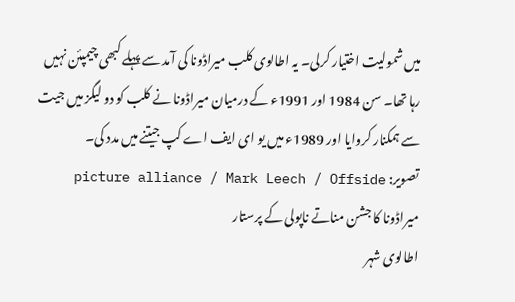میں شمولیت اختیار کرلی۔ یہ اطالوی کلب میراڈونا کی آمد سے پہلے کبھی چیمپئن نہیں رہا تھا۔ سن 1984 اور 1991ء کے درمیان میراڈونا نے کلب کو دو لیگز میں جیت سے ہمکنار کروایا اور 1989ء میں یو ای ایف اے کپ جیتنے میں مدد کی۔
تصویر: picture alliance / Mark Leech / Offside
میراڈونا کا جشن مناتے ناپولی کے پرستار
اطالوی شہر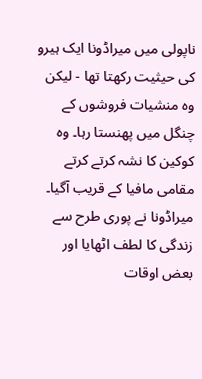ناپولی میں میراڈونا ایک ہیرو کی حیثیت رکھتا تھا - لیکن وہ منشیات فروشوں کے چنگل میں پھنستا رہا۔ وہ کوکین کا نشہ کرتے کرتے مقامی مافیا کے قریب آگیا۔ میراڈونا نے پوری طرح سے زندگی کا لطف اٹھایا اور بعض اوقات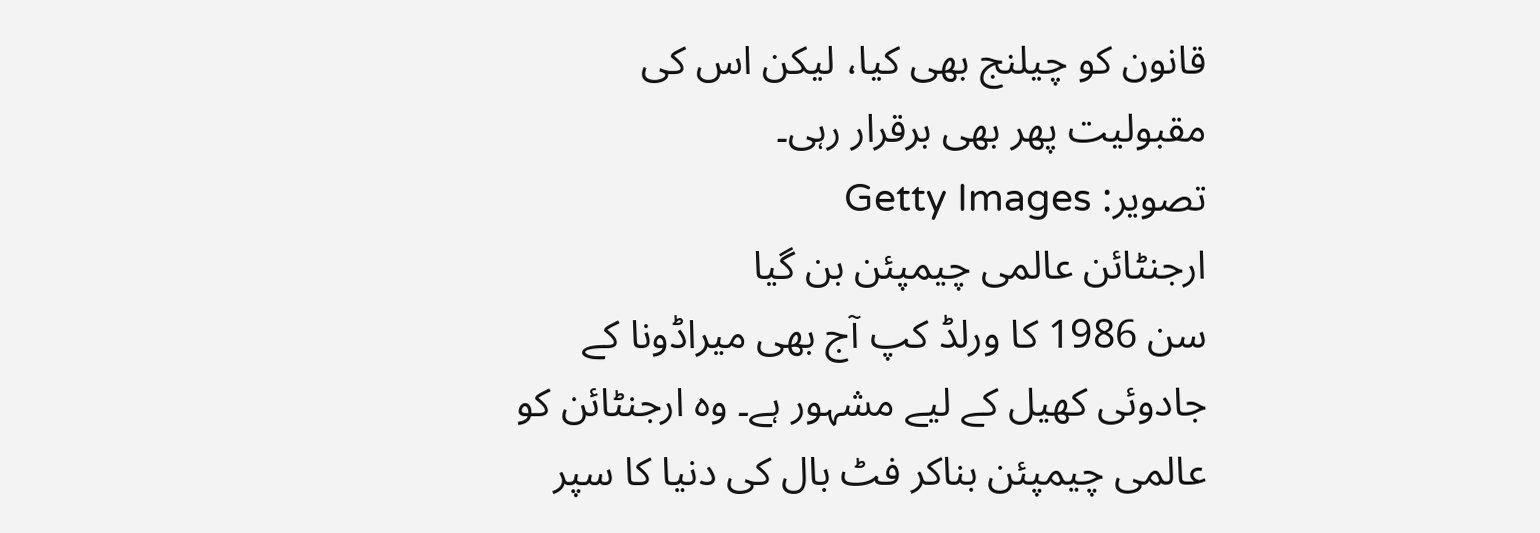قانون کو چیلنج بھی کیا، لیکن اس کی مقبولیت پھر بھی برقرار رہی۔
تصویر: Getty Images
ارجنٹائن عالمی چیمپئن بن گیا
سن 1986 کا ورلڈ کپ آج بھی میراڈونا کے جادوئی کھیل کے لیے مشہور ہے۔ وہ ارجنٹائن کو عالمی چیمپئن بناکر فٹ بال کی دنیا کا سپر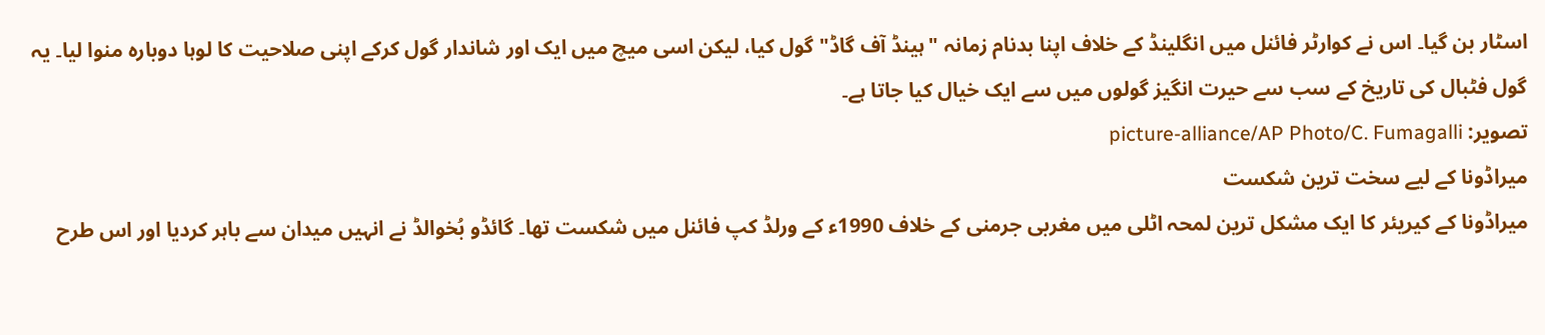اسٹار بن گیا۔ اس نے کوارٹر فائنل میں انگلینڈ کے خلاف اپنا بدنام زمانہ "ہینڈ آف گاڈ" گول کیا، لیکن اسی میچ میں ایک اور شاندار گول کرکے اپنی صلاحیت کا لوہا دوبارہ منوا لیا۔ یہ گول فٹبال کی تاریخ کے سب سے حیرت انگیز گولوں میں سے ایک خیال کیا جاتا ہے۔
تصویر: picture-alliance/AP Photo/C. Fumagalli
میراڈونا کے لیے سخت ترین شکست
میراڈونا کے کیریئر کا ایک مشکل ترین لمحہ اٹلی میں مغربی جرمنی کے خلاف 1990ء کے ورلڈ کپ فائنل میں شکست تھا۔ گائڈو بُخوالڈ نے انہیں میدان سے باہر کردیا اور اس طرح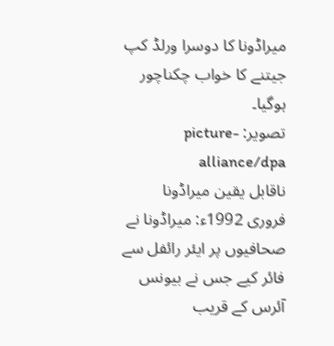میراڈونا کا دوسرا ورلڈ کپ جیتنے کا خواب چکناچور ہوگیا۔
تصویر: picture-alliance/dpa
ناقابل یقین میراڈونا
فروری 1992ء: میراڈونا نے صحافیوں پر ایئر رائفل سے فائر کیے جس نے بیونس آئرس کے قریب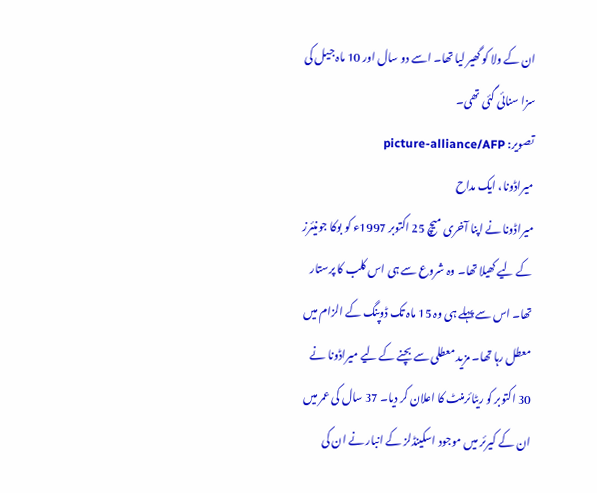ان کے ولا کو گھیر لیا تھا۔ اسے دو سال اور 10 ماہ جیل کی سزا سنائی گئی تھی۔
تصویر: picture-alliance/AFP
میراڈونا، ایک مداح
میراڈونا نے اپنا آخری میچ 25 اکتوبر 1997ء کو بوکا جونیئرز کے لیے کھیلا تھا۔ وہ شروع سے ہی اس کلب کا پرستار تھا۔ اس سے پہلے ہی وہ 15 ماہ تک ڈوپنگ کے الزام میں معطل رہا تھا۔ مزید معطلی سے بچنے کے لیے میراڈونا نے 30 اکتوبر کو ریٹائرمنٹ کا اعلان کر دیا۔ 37 سال کی عمر میں ان کے کیرئر میں موجود اسکینڈلز کے انبار نے ان کی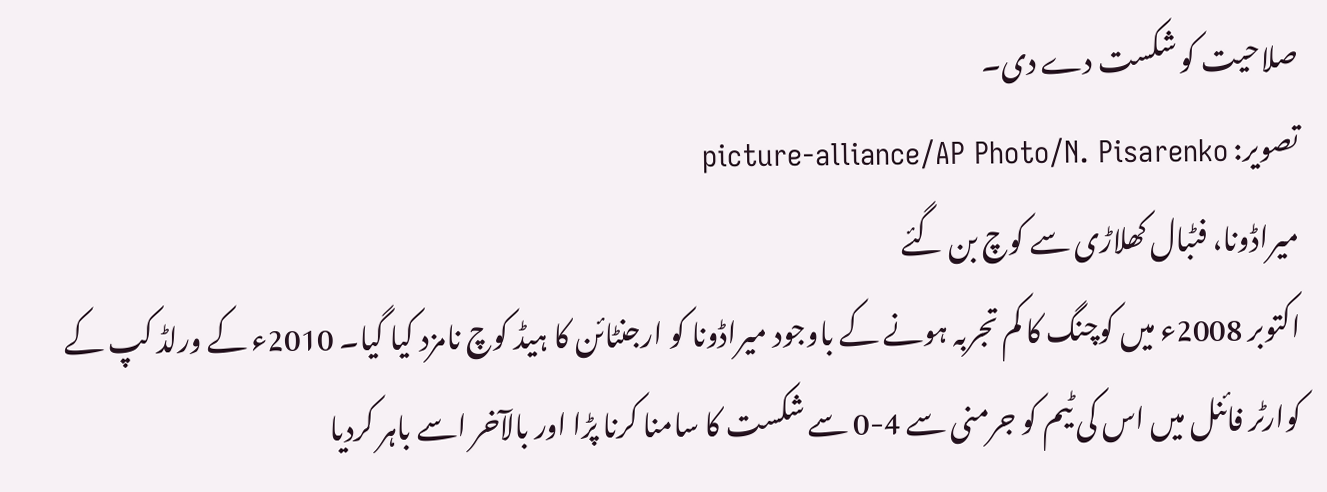صلاحیت کو شکست دے دی۔
تصویر: picture-alliance/AP Photo/N. Pisarenko
میراڈونا، فٹبال کھلاڑی سے کوچ بن گئے
اکتوبر 2008ء میں کوچنگ کا کم تجربہ ہونے کے باوجود میراڈونا کو ارجنٹائن کا ہیڈ کوچ نامزد کیا گیا۔ 2010ء کے ورلڈ کپ کے کوارٹر فائنل میں اس کی ٹیم کو جرمنی سے 4-0 سے شکست کا سامنا کرنا پڑا اور بالآخر اسے باہر کردیا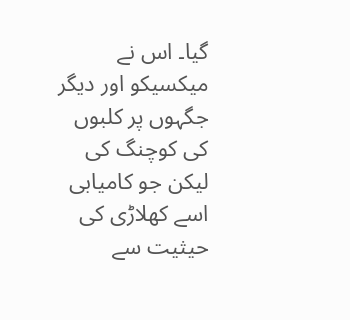گیا۔ اس نے میکسیکو اور دیگر جگہوں پر کلبوں کی کوچنگ کی لیکن جو کامیابی اسے کھلاڑی کی حیثیت سے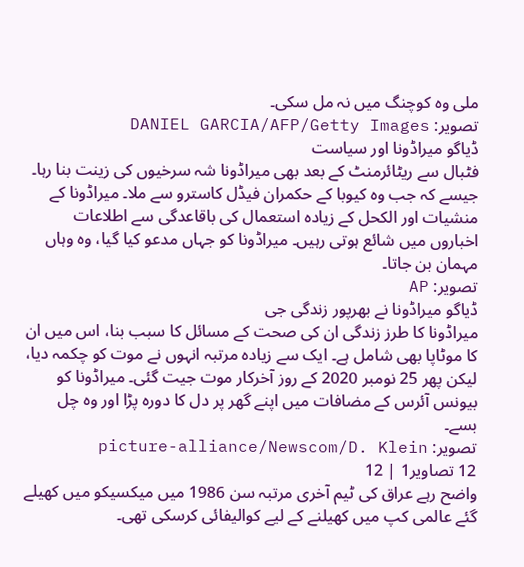ملی وہ کوچنگ میں نہ مل سکی۔
تصویر: DANIEL GARCIA/AFP/Getty Images
ڈیاگو میراڈونا اور سیاست
فٹبال سے ریٹائرمنٹ کے بعد بھی میراڈونا شہ سرخیوں کی زینت بنا رہا۔ جیسے کہ جب وہ کیوبا کے حکمران فیڈل کاسترو سے ملا۔ میراڈونا کے منشیات اور الکحل کے زیادہ استعمال کی باقاعدگی سے اطلاعات اخباروں میں شائع ہوتی رہیں۔ میراڈونا کو جہاں مدعو کیا گیا، وہ وہاں مہمان بن جاتا۔
تصویر: AP
ڈیاگو میراڈونا نے بھرپور زندگی جی
میراڈونا کا طرز زندگی ان کی صحت کے مسائل کا سبب بنا، اس میں ان کا موٹاپا بھی شامل ہے۔ ایک سے زیادہ مرتبہ انہوں نے موت کو چکمہ دیا، لیکن پھر 25 نومبر 2020 کے روز آخرکار موت جیت گئی۔ میراڈونا کو بیونس آئرس کے مضافات میں اپنے گھر پر دل کا دورہ پڑا اور وہ چل بسے۔
تصویر: picture-alliance/Newscom/D. Klein
12 تصاویر1 | 12
واضح رہے عراق کی ٹیم آخری مرتبہ سن 1986 میں میکسیکو میں کھیلے گئے عالمی کپ میں کھیلنے کے لیے کوالیفائی کرسکی تھی۔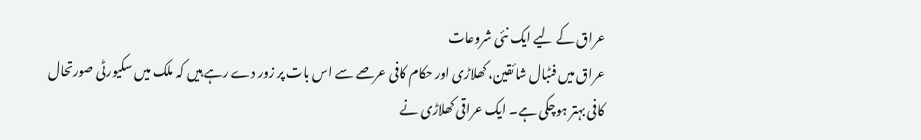عراق کے لیے ایک نئی شروعات
عراق میں فٹبال شائقین، کھلاڑی اور حکام کافی عرصے سے اس بات پر زور دے رہے ہیں کہ ملک میں سکیورٹی صورتحال کافی بہتر ہوچکی ہے۔ ایک عراقی کھلاڑی نے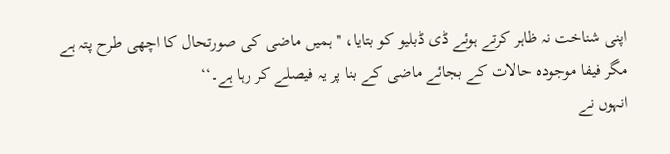اپنی شناخت نہ ظاہر کرتے ہوئے ڈی ڈبلیو کو بتایا، ''ہمیں ماضی کی صورتحال کا اچھی طرح پتہ ہے مگر فیفا موجودہ حالات کے بجائے ماضی کے بنا پر یہ فیصلے کر رہا ہے۔‘‘
انہوں نے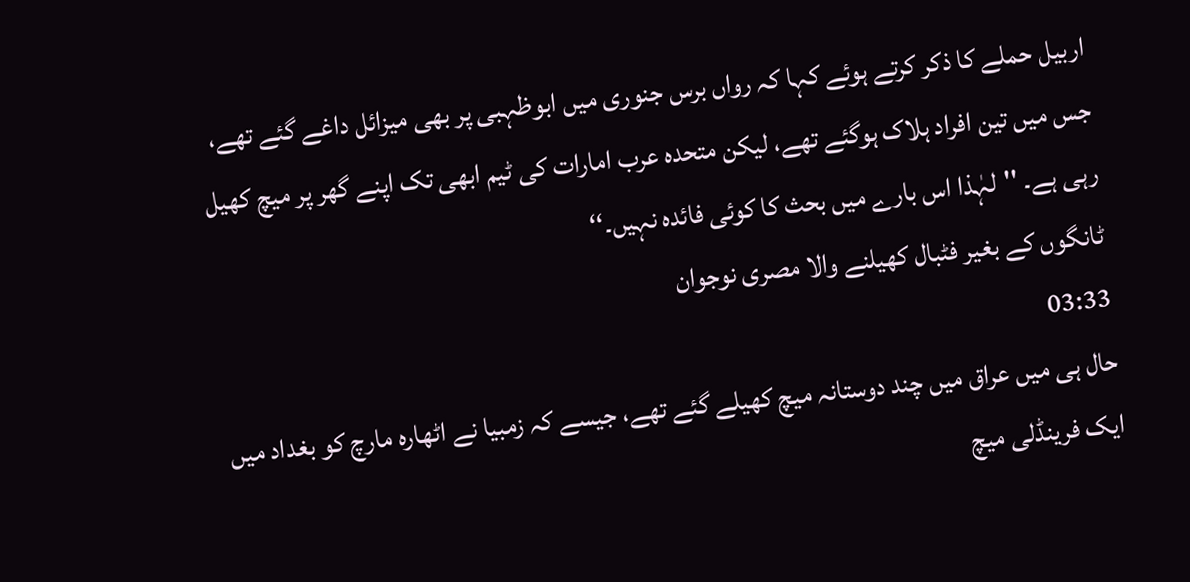اربیل حملے کا ذکر کرتے ہوئے کہا کہ رواں برس جنوری میں ابوظہبی پر بھی میزائل داغے گئے تھے، جس میں تین افراد ہلاک ہوگئے تھے، لیکن متحدہ عرب امارات کی ٹیم ابھی تک اپنے گھر پر میچ کھیل رہی ہے۔ ''لہٰذا اس بارے میں بحث کا کوئی فائدہ نہیں۔‘‘
ٹانگوں کے بغیر فٹبال کھیلنے والا مصری نوجوان
03:33
حال ہی میں عراق میں چند دوستانہ میچ کھیلے گئے تھے، جیسے کہ زمبیا نے اٹھارہ مارچ کو بغداد میں ایک فرینڈلی میچ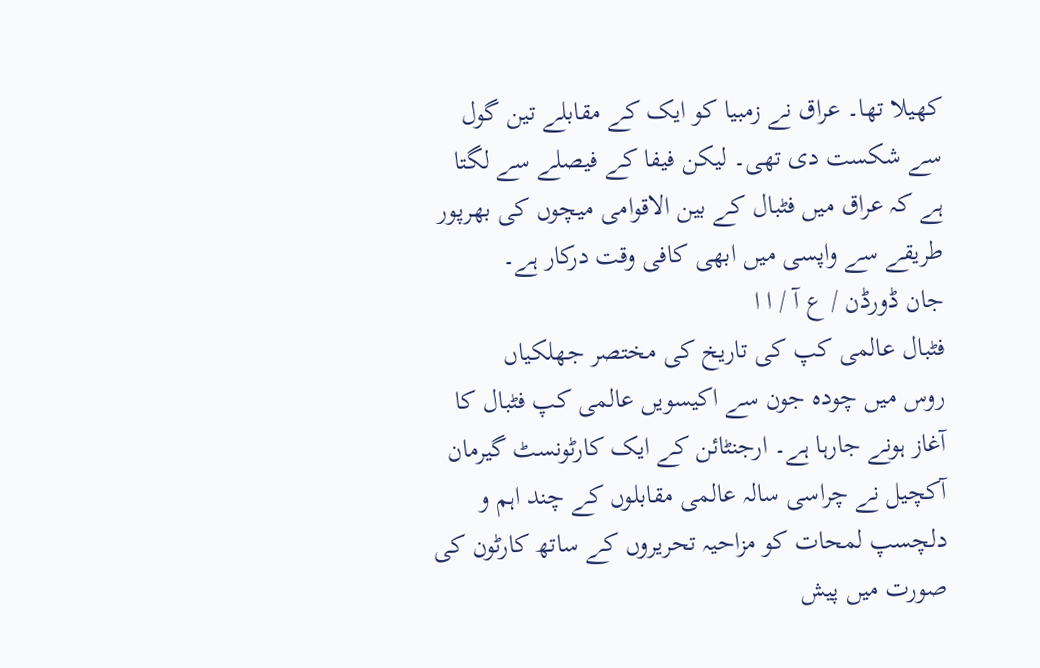کھیلا تھا۔ عراق نے زمبیا کو ایک کے مقابلے تین گول سے شکست دی تھی۔ لیکن فیفا کے فیصلے سے لگتا ہے کہ عراق میں فٹبال کے بین الاقوامی میچوں کی بھرپور طریقے سے واپسی میں ابھی کافی وقت درکار ہے۔
جان ڈورڈن / ع آ / ا ا
فٹبال عالمی کپ کی تاریخ کی مختصر جھلکیاں
روس میں چودہ جون سے اکیسویں عالمی کپ فٹبال کا آغاز ہونے جارہا ہے۔ ارجنٹائن کے ایک کارٹونسٹ گیرمان آکچیل نے چراسی سالہ عالمی مقابلوں کے چند اہم و دلچسپ لمحات کو مزاحیہ تحریروں کے ساتھ کارٹون کی صورت میں پیش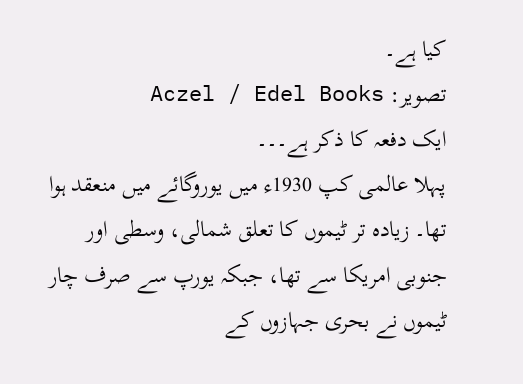کیا ہے۔
تصویر: Aczel / Edel Books
ایک دفعہ کا ذکر ہے۔۔۔
پہلا عالمی کپ 1930ء میں یوروگائے میں منعقد ہوا تھا۔ زیادہ تر ٹیموں کا تعلق شمالی، وسطی اور جنوبی امریکا سے تھا، جبکہ یورپ سے صرف چار ٹیموں نے بحری جہازوں کے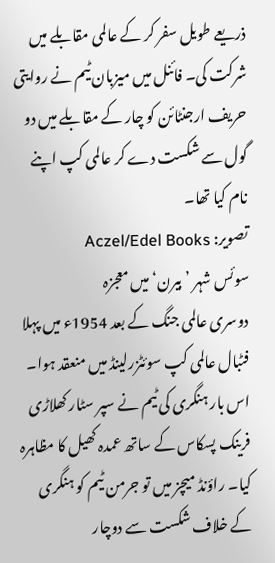ذریعے طویل سفر کر کے عالمی مقابلے میں شرکت کی۔ فائنل میں میزبان ٹیم نے روایتی حریف ارجنٹائن کو چار کے مقابلے میں دو گول سے شکست دے کر عالمی کپ اپنے نام کیا تھا۔
تصویر: Aczel/Edel Books
سوئس شہر ’بیرن‘ میں معجزہ
دوسری عالمی جنگ کے بعد 1954ء میں پہلا فٹبال عالمی کپ سوئٹزرلینڈ میں منعقد ہوا۔ اس بار ہنگری کی ٹیم نے سپر سٹار کھلاڑی فرینک پسکاس کے ساتھ عمدہ کھیل کا مظاہرہ کیا۔ راؤنڈ میچز میں تو جرمن ٹیم کو ہنگری کے خلاف شکست سے دوچار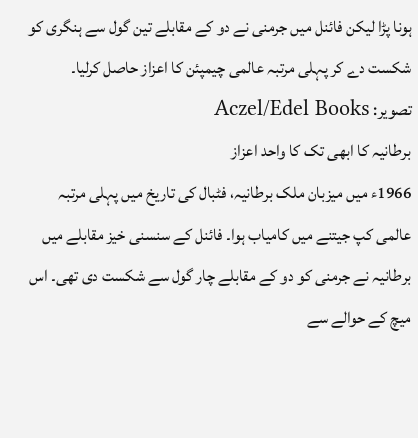ہونا پڑا لیکن فائنل میں جرمنی نے دو کے مقابلے تین گول سے ہنگری کو شکست دے کر پہلی مرتبہ عالمی چیمپئن کا اعزاز حاصل کرلیا۔
تصویر: Aczel/Edel Books
برطانیہ کا ابھی تک کا واحد اعزاز
1966ء میں میزبان ملک برطانیہ، فٹبال کی تاریخ میں پہلی مرتبہ عالمی کپ جیتنے میں کامیاب ہوا۔ فائنل کے سنسنی خیز مقابلے میں برطانیہ نے جرمنی کو دو کے مقابلے چار گول سے شکست دی تھی۔ اس میچ کے حوالے سے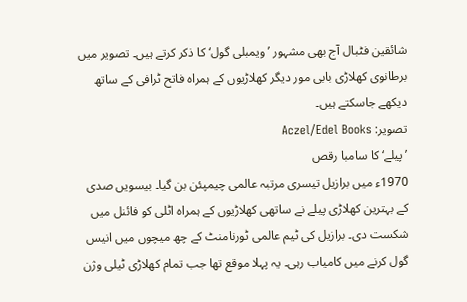شائقین فٹبال آج بھی مشہور ’ویمبلی گول‘ کا ذکر کرتے ہیں۔ تصویر میں برطانوی کھلاڑی بابی مور دیگر کھلاڑیوں کے ہمراہ فاتح ٹرافی کے ساتھ دیکھے جاسکتے ہیں۔
تصویر: Aczel/Edel Books
’پیلے‘ کا سامبا رقص
1970ء میں برازیل تیسری مرتبہ عالمی چیمپئن بن گیا۔ بیسویں صدی کے بہترین کھلاڑی پیلے نے ساتھی کھلاڑیوں کے ہمراہ اٹلی کو فائنل میں شکست دی۔ برازیل کی ٹیم عالمی ٹورنامنٹ کے چھ میچوں میں انیس گول کرنے میں کامیاب رہی۔ یہ پہلا موقع تھا جب تمام کھلاڑی ٹیلی وژن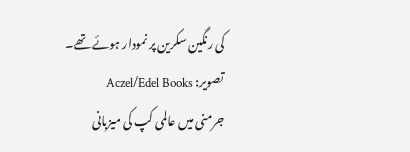کی رنگین سکرین پر نمودار ہوئے تھے۔
تصویر: Aczel/Edel Books
جرمنی میں عالمی کپ کی میزبانی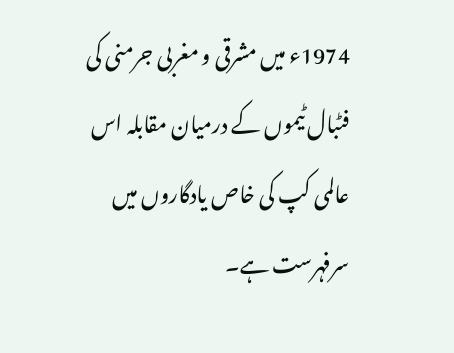1974ء میں مشرقی و مغربی جرمنی کی فٹبال ٹیموں کے درمیان مقابلہ اس عالمی کپ کی خاص یادگاروں میں سرفہرست ہے۔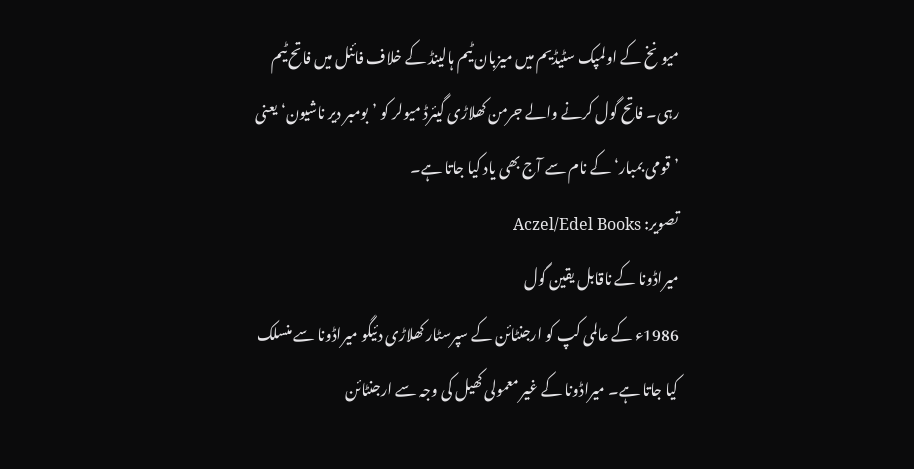میونخ کے اولمپک سٹیڈیم میں میزبان ٹیم ہالینڈ کے خلاف فائنل میں فاتح ٹیم رہی۔ فاتح گول کرنے والے جرمن کھلاڑی گیئرڈ میولر کو ’بومبر دیر ناشیون‘ یعنی ’قومی بمبار‘ کے نام سے آج بھی یاد کیا جاتا ہے۔
تصویر: Aczel/Edel Books
میراڈونا کے ناقابل یقین گول
1986ء کے عالمی کپ کو ارجنٹائن کے سپرسٹار کھلاڑی دئیگو میراڈونا سے منسلک کیا جاتا ہے۔ میراڈونا کے غیر معمولی کھیل کی وجہ سے ارجنٹائن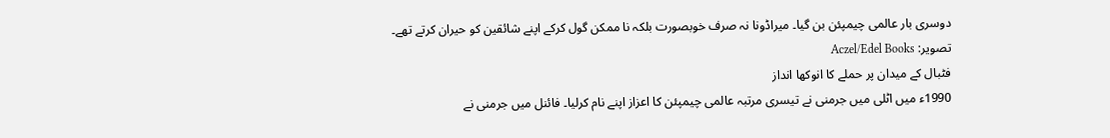دوسری بار عالمی چیمپئن بن گیا۔ میراڈونا نہ صرف خوبصورت بلکہ نا ممکن گول کرکے اپنے شائقین کو حیران کرتے تھے۔
تصویر: Aczel/Edel Books
فٹبال کے میدان پر حملے کا انوکھا انداز
1990ء میں اٹلی میں جرمنی نے تیسری مرتبہ عالمی چیمپئن کا اعزاز اپنے نام کرلیا۔ فائنل میں جرمنی نے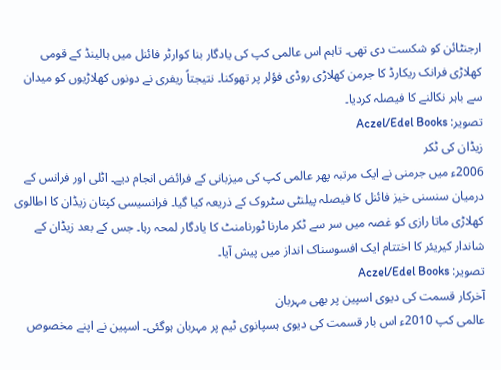ارجنٹائن کو شکست دی تھی۔ تاہم اس عالمی کپ کی یادگار بنا کوارٹر فائنل میں ہالینڈ کے قومی کھلاڑی فرانک ریکارڈ کا جرمن کھلاڑی روڈی فؤلر پر تھوکنا۔ نتیجتاً ریفری نے دونوں کھلاڑیوں کو میدان سے باہر نکالنے کا فیصلہ کردیا۔
تصویر: Aczel/Edel Books
زیڈان کی ٹکر
2006ء میں جرمنی نے ایک مرتبہ پھر عالمی کپ کی میزبانی کے فرائض انجام دیے۔ اٹلی اور فرانس کے درمیان سنسنی خیز فائنل کا فیصلہ پیلنٹی سٹروک کے ذریعہ کیا گیا۔ فرانسیسی کپتان زیڈان کا اطالوی کھلاڑی ماتا رازی کو غصہ میں سر سے ٹکر مارنا ٹورنامنٹ کا یادگار لمحہ رہا۔ جس کے بعد زیڈان کے شاندار کیریئر کا اختتام ایک افسوسناک انداز میں پیش آیا۔
تصویر: Aczel/Edel Books
آخرکار قسمت کی دیوی اسپین پر بھی مہربان
عالمی کپ 2010ء اس بار قسمت کی دیوی ہسپانوی ٹیم پر مہربان ہوگئی۔ اسپین نے اپنے مخصوص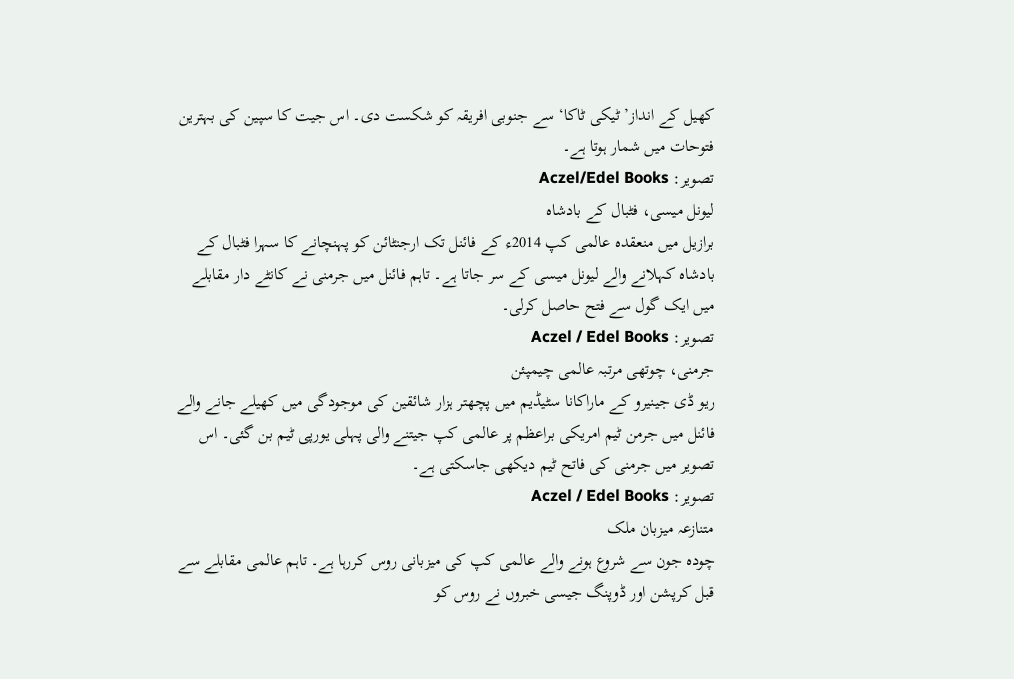کھیل کے انداز’ ٹیکی ٹاکا‘ سے جنوبی افریقہ کو شکست دی۔ اس جیت کا سپین کی بہترین فتوحات میں شمار ہوتا ہے۔
تصویر: Aczel/Edel Books
لیونل میسی، فٹبال کے بادشاہ
برازیل میں منعقدہ عالمی کپ 2014ء کے فائنل تک ارجنٹائن کو پہنچانے کا سہرا فٹبال کے بادشاہ کہلانے والے لیونل میسی کے سر جاتا ہے۔ تاہم فائنل میں جرمنی نے کانٹے دار مقابلے میں ایک گول سے فتح حاصل کرلی۔
تصویر: Aczel / Edel Books
جرمنی، چوتھی مرتبہ عالمی چیمپئن
ریو ڈی جینیرو کے ماراکانا سٹیڈیم میں پچھتر ہزار شائقین کی موجودگی میں کھیلے جانے والے فائنل میں جرمن ٹیم امریکی براعظم پر عالمی کپ جیتنے والی پہلی یورپی ٹیم بن گئی۔ اس تصویر میں جرمنی کی فاتح ٹیم دیکھی جاسکتی ہے۔
تصویر: Aczel / Edel Books
متنازعہ میزبان ملک
چودہ جون سے شروع ہونے والے عالمی کپ کی میزبانی روس کررہا ہے۔ تاہم عالمی مقابلے سے قبل کرپشن اور ڈوپنگ جیسی خبروں نے روس کو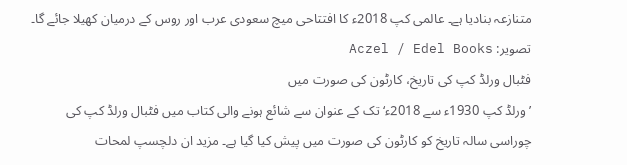متنازعہ بنادیا ہے۔ عالمی کپ 2018ء کا افتتاحی میچ سعودی عرب اور روس کے درمیان کھیلا جائے گا۔
تصویر: Aczel / Edel Books
فٹبال ورلڈ کپ کی تاریخ، کارٹون کی صورت میں
’ورلڈ کپ 1930ء سے 2018ء‘ تک کے عنوان سے شائع ہونے والی کتاب میں فٹبال ورلڈ کپ کی چوراسی سالہ تاریخ کو کارٹون کی صورت میں پیش کیا گیا ہے۔ مزید ان دلچسپ لمحات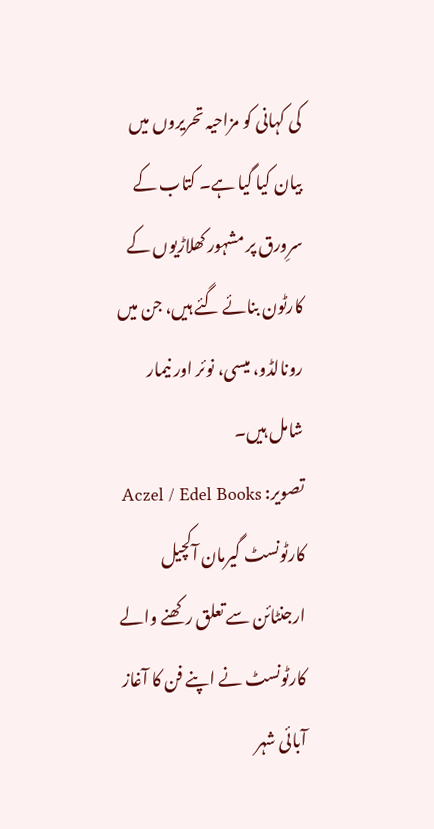کی کہانی کو مزاحیہ تحریروں میں بیان کیا گیا ہے۔ کتاب کے سرِورق پر مشہور کھلاڑیوں کے کارٹون بنائے گئے ہیں، جن میں رونالڈو، میسی، نوئر اور نیمار شامل ہیں۔
تصویر: Aczel / Edel Books
کارٹونسٹ گیرمان آکچیل
ارجنٹائن سے تعلق رکھنے والے کارٹونسٹ نے اپنے فن کا آغاز آبائی شہر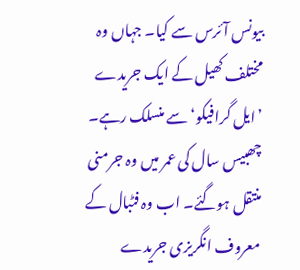بیونس آئرس سے کیا۔ جہاں وہ مختلف کھیل کے ایک جریدے ’ایل گرافیکو‘ سے منسلک رہے۔ چھبیس سال کی عمر میں وہ جرمنی منتقل ہوگئے۔ اب وہ فٹبال کے معروف انگریزی جریدے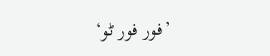’فور فور ٹو‘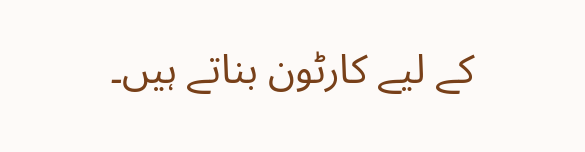کے لیے کارٹون بناتے ہیں۔